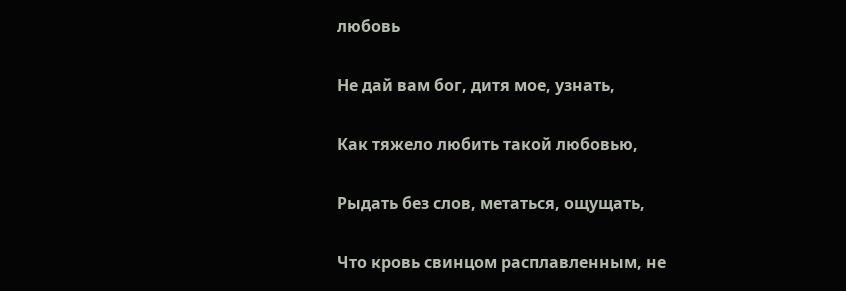любовь

Не дай вам бог, дитя мое, узнать,

Как тяжело любить такой любовью,

Рыдать без слов, метаться, ощущать,

Что кровь свинцом расплавленным, не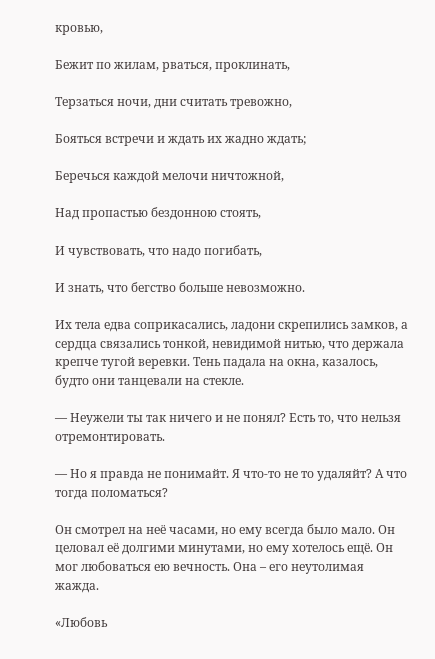кровью,

Бежит по жилам, рваться, проклинать,

Терзаться ночи, дни считать тревожно,

Бояться встречи и ждать их жадно ждать;

Беречься каждой мелочи ничтожной,

Над пропастью бездонною стоять,

И чувствовать, что надо погибать,

И знать, что бегство больше невозможно.

Их тела едва соприкасались, ладони скрепились замков, а сердца связались тонкой, невидимой нитью, что держала крепче тугой веревки. Тень падала на окна, казалось, будто они танцевали на стекле.

— Неужели ты так ничего и не понял? Есть то, что нельзя отремонтировать.

— Но я правда не понимайт. Я что-то не то удаляйт? А что тогда поломаться?

Он смотрел на неё часами, но ему всегда было мало. Он целовал её долгими минутами, но ему хотелось ещё. Он мог любоваться ею вечность. Она – его неутолимая жажда.

«Любовь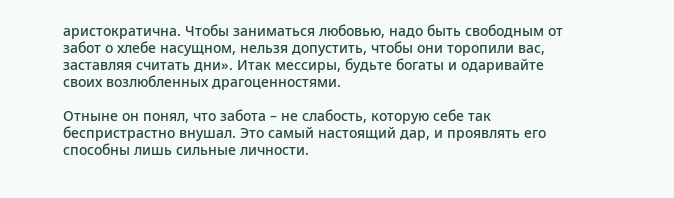аристократична. Чтобы заниматься любовью, надо быть свободным от забот о хлебе насущном, нельзя допустить, чтобы они торопили вас, заставляя считать дни». Итак мессиры, будьте богаты и одаривайте своих возлюбленных драгоценностями.

Отныне он понял, что забота – не слабость, которую себе так беспристрастно внушал. Это самый настоящий дар, и проявлять его способны лишь сильные личности.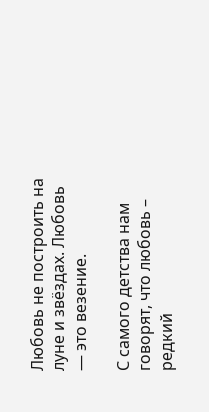Любовь не построить на луне и звёздах. Любовь — это везение.

С самого детства нам говорят, что любовь – редкий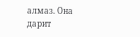алмаз. Она дарит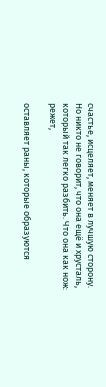счастье, исцеляет, меняет в лучшую сторону. Но никто не говорит, что она ещё и хрусталь, который так легко разбить. Что она как нож: режет,

оставляет раны, которые образуются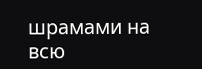шрамами на всю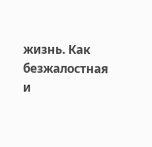жизнь. Как безжалостная и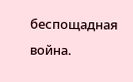беспощадная война.